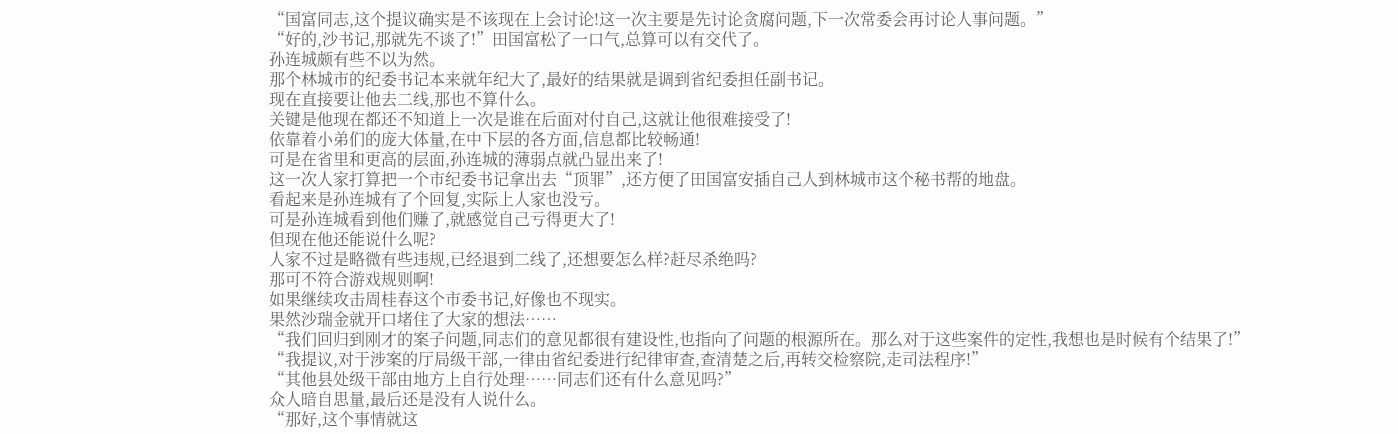“国富同志,这个提议确实是不该现在上会讨论!这一次主要是先讨论贪腐问题,下一次常委会再讨论人事问题。”
“好的,沙书记,那就先不谈了!”田国富松了一口气,总算可以有交代了。
孙连城颇有些不以为然。
那个林城市的纪委书记本来就年纪大了,最好的结果就是调到省纪委担任副书记。
现在直接要让他去二线,那也不算什么。
关键是他现在都还不知道上一次是谁在后面对付自己,这就让他很难接受了!
依靠着小弟们的庞大体量,在中下层的各方面,信息都比较畅通!
可是在省里和更高的层面,孙连城的薄弱点就凸显出来了!
这一次人家打算把一个市纪委书记拿出去“顶罪”,还方便了田国富安插自己人到林城市这个秘书帮的地盘。
看起来是孙连城有了个回复,实际上人家也没亏。
可是孙连城看到他们赚了,就感觉自己亏得更大了!
但现在他还能说什么呢?
人家不过是略微有些违规,已经退到二线了,还想要怎么样?赶尽杀绝吗?
那可不符合游戏规则啊!
如果继续攻击周桂春这个市委书记,好像也不现实。
果然沙瑞金就开口堵住了大家的想法……
“我们回归到刚才的案子问题,同志们的意见都很有建设性,也指向了问题的根源所在。那么对于这些案件的定性,我想也是时候有个结果了!”
“我提议,对于涉案的厅局级干部,一律由省纪委进行纪律审查,查清楚之后,再转交检察院,走司法程序!”
“其他县处级干部由地方上自行处理……同志们还有什么意见吗?”
众人暗自思量,最后还是没有人说什么。
“那好,这个事情就这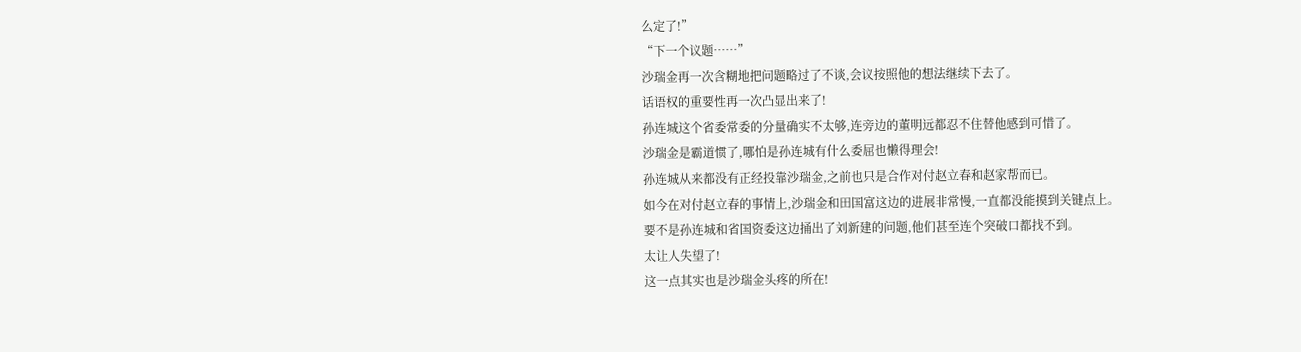么定了!”
“下一个议题……”
沙瑞金再一次含糊地把问题略过了不谈,会议按照他的想法继续下去了。
话语权的重要性再一次凸显出来了!
孙连城这个省委常委的分量确实不太够,连旁边的董明远都忍不住替他感到可惜了。
沙瑞金是霸道惯了,哪怕是孙连城有什么委屈也懒得理会!
孙连城从来都没有正经投靠沙瑞金,之前也只是合作对付赵立春和赵家帮而已。
如今在对付赵立春的事情上,沙瑞金和田国富这边的进展非常慢,一直都没能摸到关键点上。
要不是孙连城和省国资委这边捅出了刘新建的问题,他们甚至连个突破口都找不到。
太让人失望了!
这一点其实也是沙瑞金头疼的所在!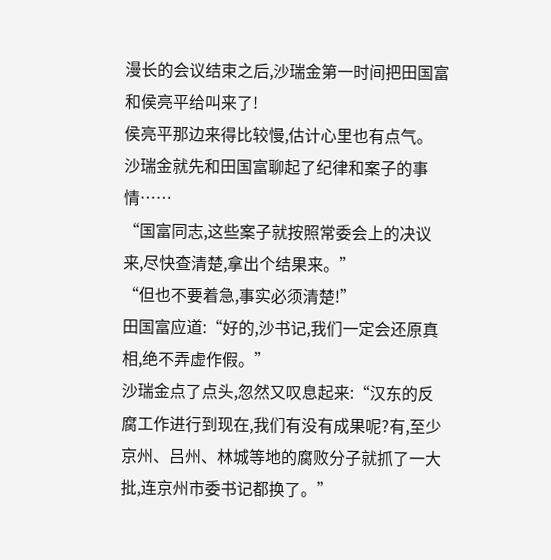漫长的会议结束之后,沙瑞金第一时间把田国富和侯亮平给叫来了!
侯亮平那边来得比较慢,估计心里也有点气。
沙瑞金就先和田国富聊起了纪律和案子的事情……
“国富同志,这些案子就按照常委会上的决议来,尽快查清楚,拿出个结果来。”
“但也不要着急,事实必须清楚!”
田国富应道:“好的,沙书记,我们一定会还原真相,绝不弄虚作假。”
沙瑞金点了点头,忽然又叹息起来:“汉东的反腐工作进行到现在,我们有没有成果呢?有,至少京州、吕州、林城等地的腐败分子就抓了一大批,连京州市委书记都换了。”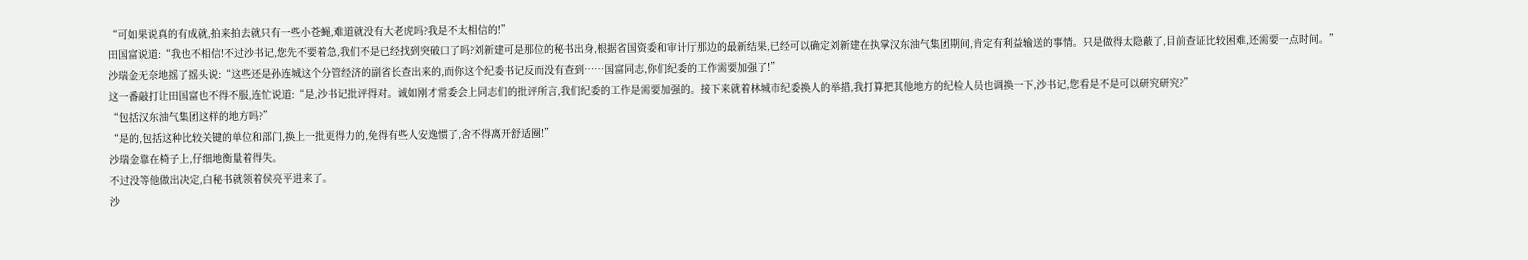“可如果说真的有成就,拍来拍去就只有一些小苍蝇,难道就没有大老虎吗?我是不太相信的!”
田国富说道:“我也不相信!不过沙书记,您先不要着急,我们不是已经找到突破口了吗?刘新建可是那位的秘书出身,根据省国资委和审计厅那边的最新结果,已经可以确定刘新建在执掌汉东油气集团期间,肯定有利益输送的事情。只是做得太隐蔽了,目前查证比较困难,还需要一点时间。”
沙瑞金无奈地摇了摇头说:“这些还是孙连城这个分管经济的副省长查出来的,而你这个纪委书记反而没有查到……国富同志,你们纪委的工作需要加强了!”
这一番敲打让田国富也不得不服,连忙说道:“是,沙书记批评得对。诚如刚才常委会上同志们的批评所言,我们纪委的工作是需要加强的。接下来就着林城市纪委换人的举措,我打算把其他地方的纪检人员也调换一下,沙书记,您看是不是可以研究研究?”
“包括汉东油气集团这样的地方吗?”
“是的,包括这种比较关键的单位和部门,换上一批更得力的,免得有些人安逸惯了,舍不得离开舒适圈!”
沙瑞金靠在椅子上,仔细地衡量着得失。
不过没等他做出决定,白秘书就领着侯亮平进来了。
沙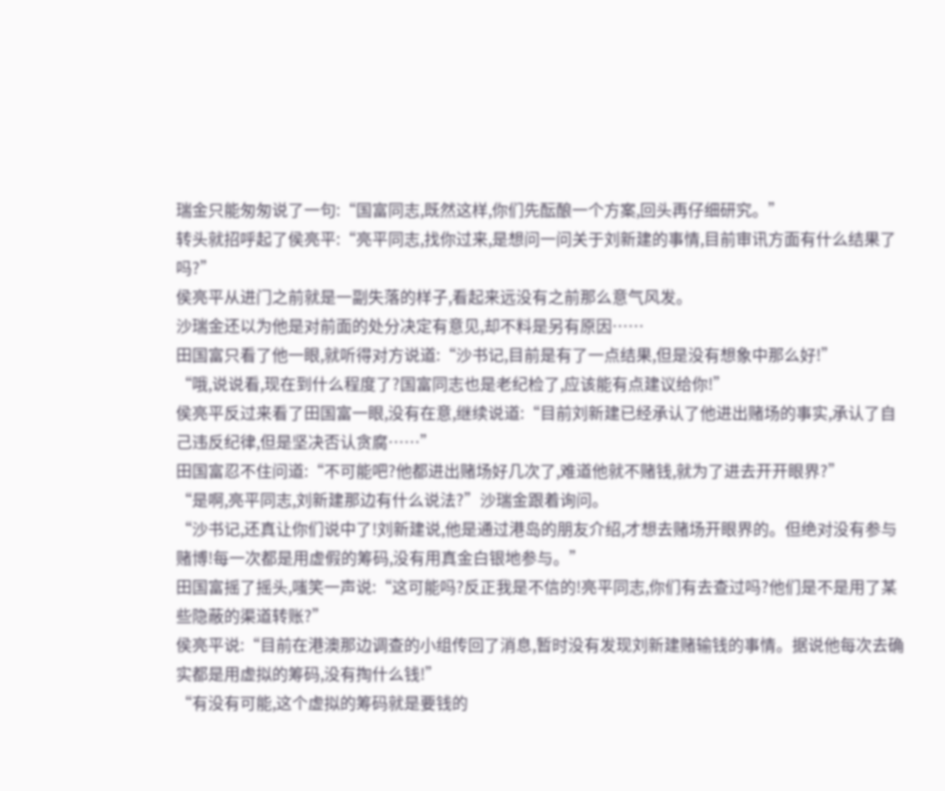瑞金只能匆匆说了一句:“国富同志,既然这样,你们先酝酿一个方案,回头再仔细研究。”
转头就招呼起了侯亮平:“亮平同志,找你过来,是想问一问关于刘新建的事情,目前审讯方面有什么结果了吗?”
侯亮平从进门之前就是一副失落的样子,看起来远没有之前那么意气风发。
沙瑞金还以为他是对前面的处分决定有意见,却不料是另有原因……
田国富只看了他一眼,就听得对方说道:“沙书记,目前是有了一点结果,但是没有想象中那么好!”
“哦,说说看,现在到什么程度了?国富同志也是老纪检了,应该能有点建议给你!”
侯亮平反过来看了田国富一眼,没有在意,继续说道:“目前刘新建已经承认了他进出赌场的事实,承认了自己违反纪律,但是坚决否认贪腐……”
田国富忍不住问道:“不可能吧?他都进出赌场好几次了,难道他就不赌钱,就为了进去开开眼界?”
“是啊,亮平同志,刘新建那边有什么说法?”沙瑞金跟着询问。
“沙书记,还真让你们说中了!刘新建说,他是通过港岛的朋友介绍,才想去赌场开眼界的。但绝对没有参与赌博!每一次都是用虚假的筹码,没有用真金白银地参与。”
田国富摇了摇头,嗤笑一声说:“这可能吗?反正我是不信的!亮平同志,你们有去查过吗?他们是不是用了某些隐蔽的渠道转账?”
侯亮平说:“目前在港澳那边调查的小组传回了消息,暂时没有发现刘新建赌输钱的事情。据说他每次去确实都是用虚拟的筹码,没有掏什么钱!”
“有没有可能,这个虚拟的筹码就是要钱的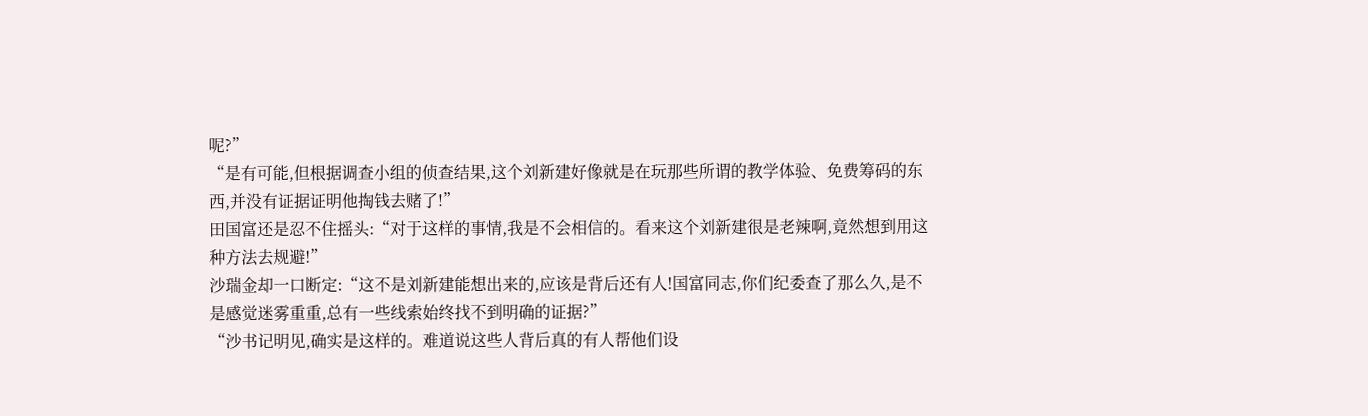呢?”
“是有可能,但根据调查小组的侦查结果,这个刘新建好像就是在玩那些所谓的教学体验、免费筹码的东西,并没有证据证明他掏钱去赌了!”
田国富还是忍不住摇头:“对于这样的事情,我是不会相信的。看来这个刘新建很是老辣啊,竟然想到用这种方法去规避!”
沙瑞金却一口断定:“这不是刘新建能想出来的,应该是背后还有人!国富同志,你们纪委查了那么久,是不是感觉迷雾重重,总有一些线索始终找不到明确的证据?”
“沙书记明见,确实是这样的。难道说这些人背后真的有人帮他们设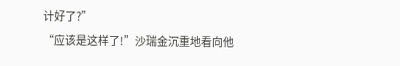计好了?”
“应该是这样了!”沙瑞金沉重地看向他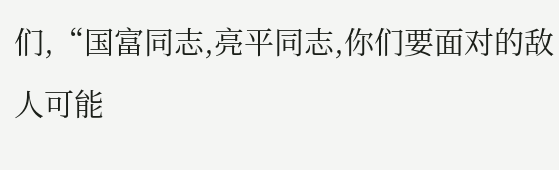们,“国富同志,亮平同志,你们要面对的敌人可能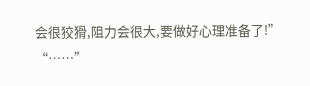会很狡猾,阻力会很大,要做好心理准备了!”
“……”